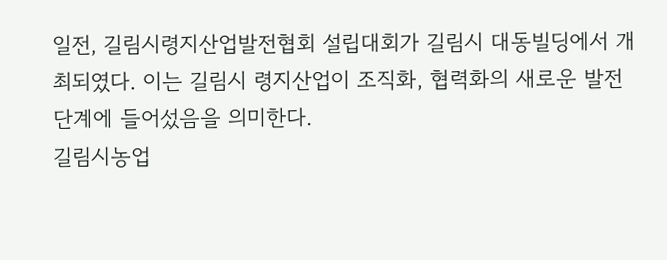일전, 길림시령지산업발전협회 설립대회가 길림시 대동빌딩에서 개최되였다. 이는 길림시 령지산업이 조직화, 협력화의 새로운 발전 단계에 들어섰음을 의미한다.
길림시농업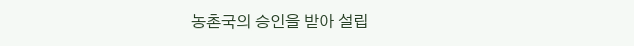농촌국의 승인을 받아 설립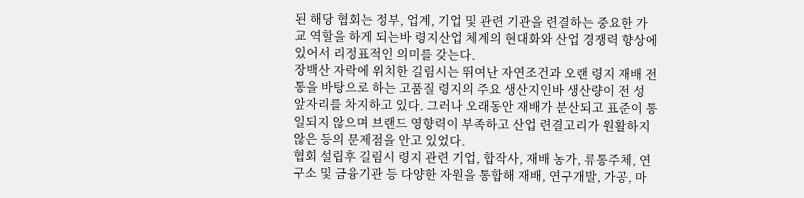된 해당 협회는 정부, 업계, 기업 및 관련 기관을 련결하는 중요한 가교 역할을 하게 되는바 령지산업 체계의 현대화와 산업 경쟁력 향상에 있어서 리정표적인 의미를 갖는다.
장백산 자락에 위치한 길림시는 뛰여난 자연조건과 오랜 령지 재배 전통을 바탕으로 하는 고품질 령지의 주요 생산지인바 생산량이 전 성 앞자리를 차지하고 있다. 그러나 오래동안 재배가 분산되고 표준이 통일되지 않으며 브랜드 영향력이 부족하고 산업 련결고리가 원활하지 않은 등의 문제점을 안고 있었다.
협회 설립후 길림시 령지 관련 기업, 합작사, 재배 농가, 류통주체, 연구소 및 금융기관 등 다양한 자원을 통합해 재배, 연구개발, 가공, 마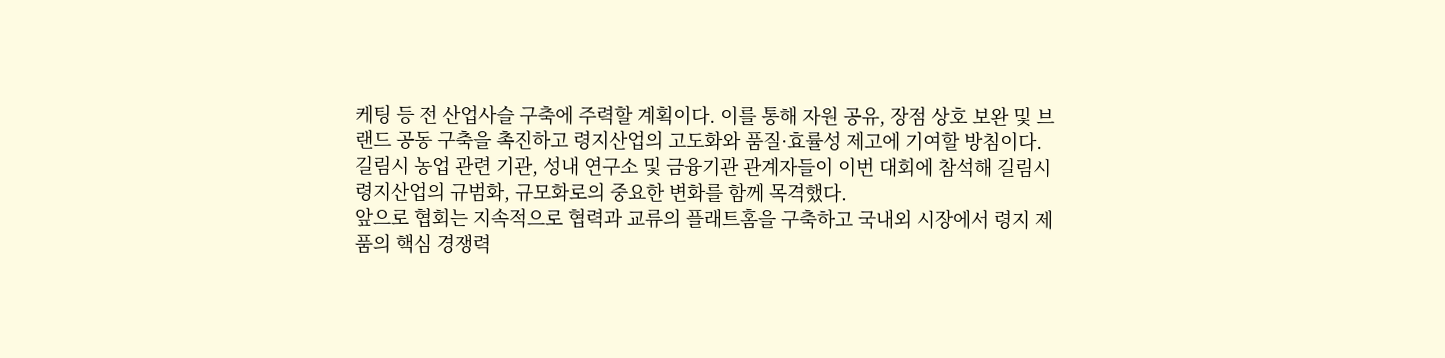케팅 등 전 산업사슬 구축에 주력할 계획이다. 이를 통해 자원 공유, 장점 상호 보완 및 브랜드 공동 구축을 촉진하고 령지산업의 고도화와 품질·효률성 제고에 기여할 방침이다.
길림시 농업 관련 기관, 성내 연구소 및 금융기관 관계자들이 이번 대회에 참석해 길림시 령지산업의 규범화, 규모화로의 중요한 변화를 함께 목격했다.
앞으로 협회는 지속적으로 협력과 교류의 플래트홈을 구축하고 국내외 시장에서 령지 제품의 핵심 경쟁력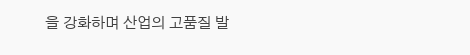을 강화하며 산업의 고품질 발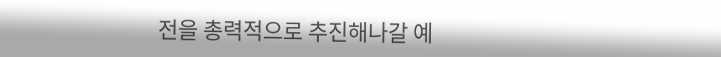전을 총력적으로 추진해나갈 예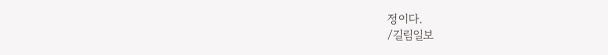정이다.
/길림일보